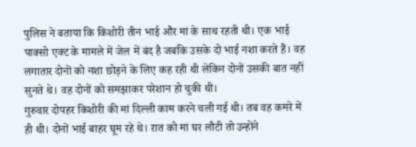पुलिस ने बताया कि किशोरी तीन भाई और मां के साथ रहती थी। एक भाई पाक्सो एक्ट के मामले में जेल में बंद है जबकि उसके दो भाई नशा करते हैं। वह लगातार दोनों को नशा छोड़ने के लिए कह रही थी लेकिन दोनों उसकी बात नहीं सुनते थे। वह दोनों को समझाकर परेशान हो चुकी थी।
गुरुवार दोपहर किशोरी की मां दिल्ली काम करने चली गई थी। तब वह कमरे में ही थी। दोनों भाई बाहर घूम रहे थे। रात को मां घर लौटी तो उन्होंने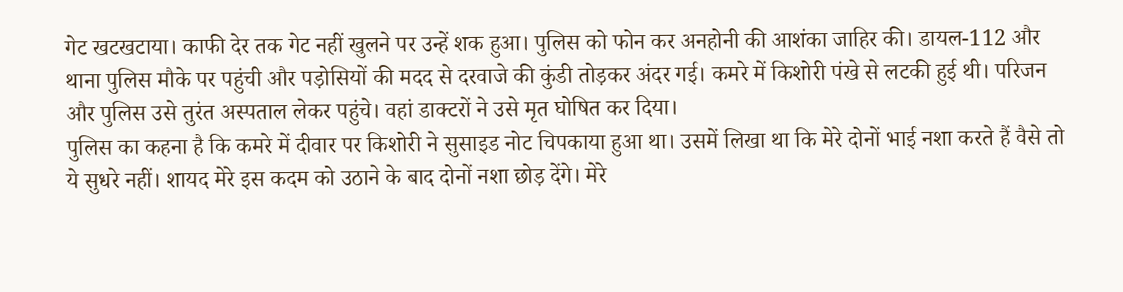गेट खटखटाया। काफी देर तक गेट नहीं खुलने पर उन्हें शक हुआ। पुलिस को फोन कर अनहोनी की आशंका जाहिर की। डायल-112 और थाना पुलिस मौके पर पहुंची और पड़ोसियों की मदद से दरवाजे की कुंडी तोड़कर अंदर गई। कमरे में किशोरी पंखे से लटकी हुई थी। परिजन और पुलिस उसे तुरंत अस्पताल लेकर पहुंचे। वहां डाक्टरों ने उसे मृत घोषित कर दिया।
पुलिस का कहना है कि कमरे में दीवार पर किशोरी ने सुसाइड नोट चिपकाया हुआ था। उसमें लिखा था कि मेरे दोनों भाई नशा करते हैं वैसे तो ये सुधरे नहीं। शायद मेरे इस कदम को उठाने के बाद दोनों नशा छोड़ देंगे। मेरे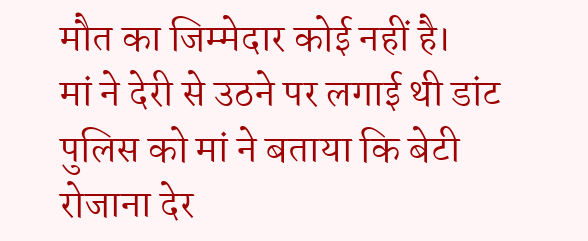मौत का जिम्मेदार कोई नहीं है।
मां ने देरी से उठने पर लगाई थी डांट
पुलिस को मां ने बताया कि बेटी रोजाना देर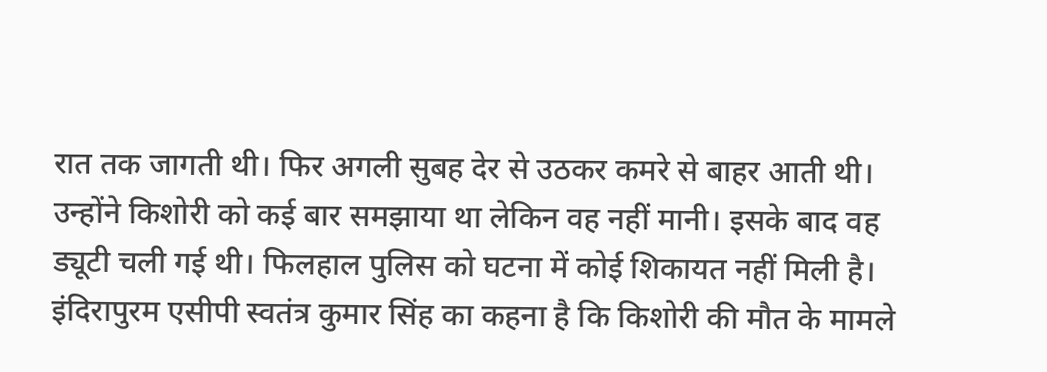रात तक जागती थी। फिर अगली सुबह देर से उठकर कमरे से बाहर आती थी। उन्होंने किशोरी को कई बार समझाया था लेकिन वह नहीं मानी। इसके बाद वह ड्यूटी चली गई थी। फिलहाल पुलिस को घटना में कोई शिकायत नहीं मिली है।
इंदिरापुरम एसीपी स्वतंत्र कुमार सिंह का कहना है कि किशोरी की मौत के मामले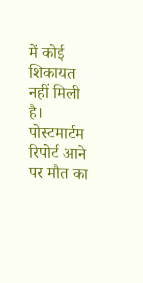में कोई शिकायत नहीं मिली है। पोस्टमार्टम रिपोर्ट आने पर मौत का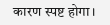कारण स्पष्ट होगा।